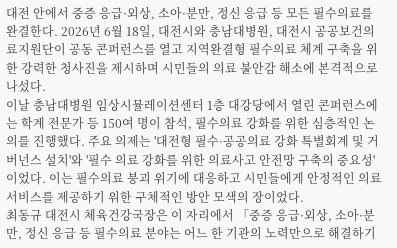대전 안에서 중증 응급·외상, 소아·분만, 정신 응급 등 모든 필수의료를 완결한다. 2026년 6월 18일, 대전시와 충남대병원, 대전시 공공보건의료지원단이 공동 콘퍼런스를 열고 지역완결형 필수의료 체계 구축을 위한 강력한 청사진을 제시하며 시민들의 의료 불안감 해소에 본격적으로 나섰다.
이날 충남대병원 임상시뮬레이션센터 1층 대강당에서 열린 콘퍼런스에는 학계 전문가 등 150여 명이 참석, 필수의료 강화를 위한 심층적인 논의를 진행했다. 주요 의제는 '대전형 필수·공공의료 강화 특별회계 및 거버넌스 설치'와 '필수 의료 강화를 위한 의료사고 안전망 구축의 중요성'이었다. 이는 필수의료 붕괴 위기에 대응하고 시민들에게 안정적인 의료 서비스를 제공하기 위한 구체적인 방안 모색의 장이었다.
최동규 대전시 체육건강국장은 이 자리에서 「중증 응급·외상, 소아·분만, 정신 응급 등 필수의료 분야는 어느 한 기관의 노력만으로 해결하기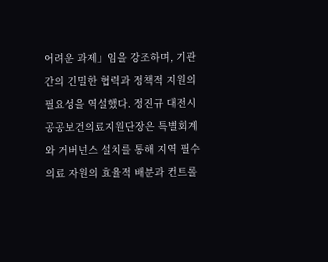어려운 과제」임을 강조하며, 기관 간의 긴밀한 협력과 정책적 지원의 필요성을 역설했다. 정진규 대전시 공공보건의료지원단장은 특별회계와 거버넌스 설치를 통해 지역 필수의료 자원의 효율적 배분과 컨트롤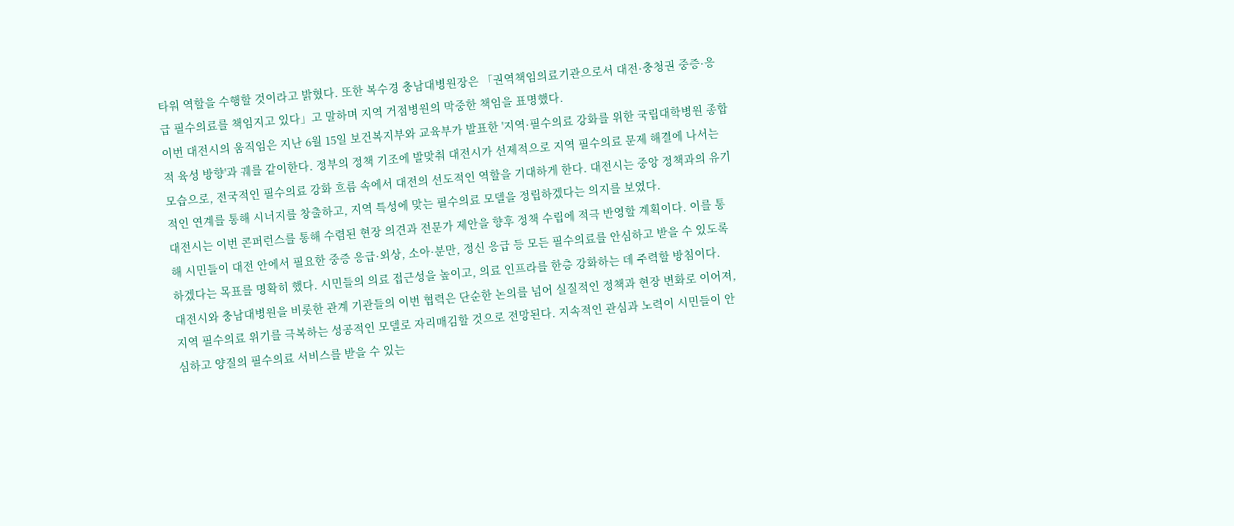타워 역할을 수행할 것이라고 밝혔다. 또한 복수경 충남대병원장은 「권역책임의료기관으로서 대전·충청권 중증·응급 필수의료를 책임지고 있다」고 말하며 지역 거점병원의 막중한 책임을 표명했다.
이번 대전시의 움직임은 지난 6월 15일 보건복지부와 교육부가 발표한 '지역·필수의료 강화를 위한 국립대학병원 종합적 육성 방향'과 궤를 같이한다. 정부의 정책 기조에 발맞춰 대전시가 선제적으로 지역 필수의료 문제 해결에 나서는 모습으로, 전국적인 필수의료 강화 흐름 속에서 대전의 선도적인 역할을 기대하게 한다. 대전시는 중앙 정책과의 유기적인 연계를 통해 시너지를 창출하고, 지역 특성에 맞는 필수의료 모델을 정립하겠다는 의지를 보였다.
대전시는 이번 콘퍼런스를 통해 수렴된 현장 의견과 전문가 제안을 향후 정책 수립에 적극 반영할 계획이다. 이를 통해 시민들이 대전 안에서 필요한 중증 응급·외상, 소아·분만, 정신 응급 등 모든 필수의료를 안심하고 받을 수 있도록 하겠다는 목표를 명확히 했다. 시민들의 의료 접근성을 높이고, 의료 인프라를 한층 강화하는 데 주력할 방침이다.
대전시와 충남대병원을 비롯한 관계 기관들의 이번 협력은 단순한 논의를 넘어 실질적인 정책과 현장 변화로 이어져, 지역 필수의료 위기를 극복하는 성공적인 모델로 자리매김할 것으로 전망된다. 지속적인 관심과 노력이 시민들이 안심하고 양질의 필수의료 서비스를 받을 수 있는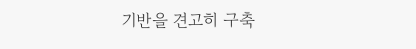기반을 견고히 구축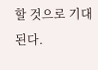할 것으로 기대된다.